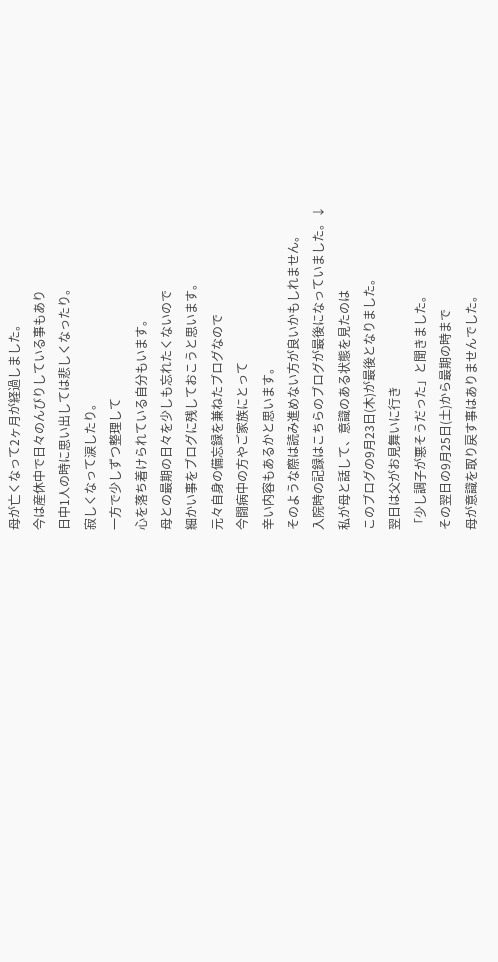母が亡くなって2ヶ月が経過しました。
今は産休中で日々のんびりしている事もあり
日中1人の時に思い出しては悲しくなったり。
寂しくなって涙したり。
一方で少しずつ整理して
心を落ち着けられている自分もいます。
母との最期の日々を少しも忘れたくないので
細かい事をブログに残しておこうと思います。
元々自身の備忘録を兼ねたブログなので
今闘病中の方やご家族にとって
辛い内容もあるかと思います。
そのような際は読み進めない方が良いかもしれません。
入院時の記録はこちらのブログが最後になっていました。↓
私が母と話して、意識のある状態を見たのは
このブログの9月23日(木)が最後となりました。
翌日は父がお見舞いに行き
「少し調子が悪そうだった」と聞きました。
その翌日の9月25日(土)から最期の時まで
母が意識を取り戻す事はありませんでした。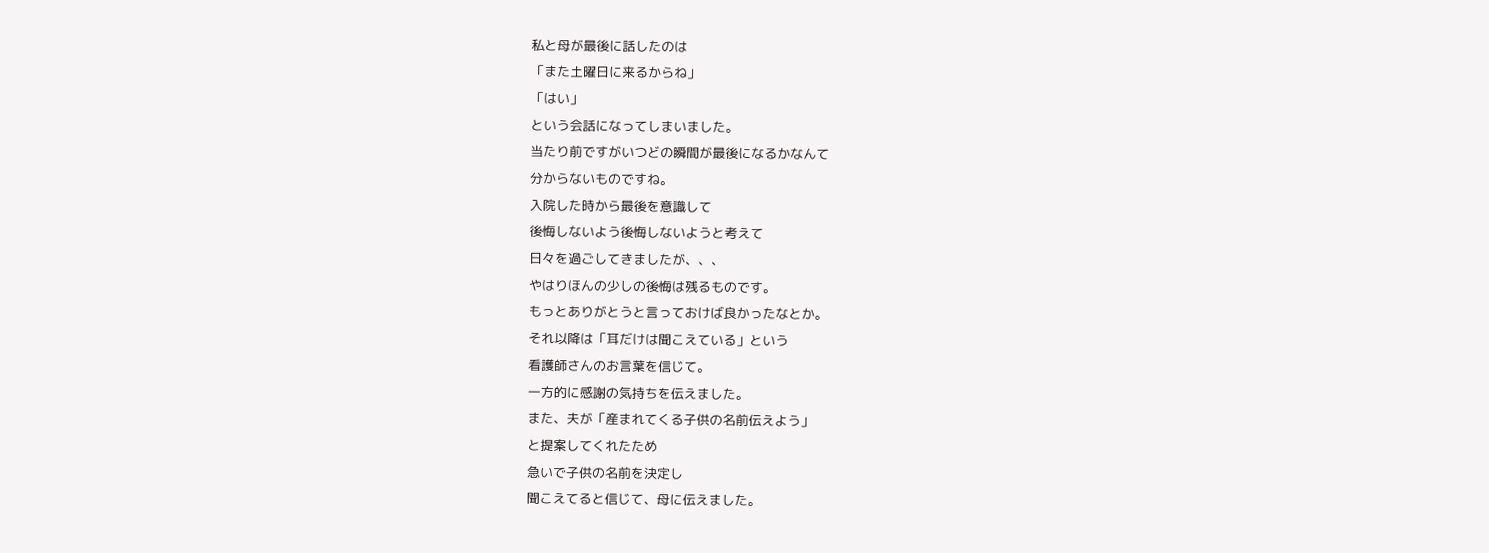私と母が最後に話したのは
「また土曜日に来るからね」
「はい」
という会話になってしまいました。
当たり前ですがいつどの瞬間が最後になるかなんて
分からないものですね。
入院した時から最後を意識して
後悔しないよう後悔しないようと考えて
日々を過ごしてきましたが、、、
やはりほんの少しの後悔は残るものです。
もっとありがとうと言っておけば良かったなとか。
それ以降は「耳だけは聞こえている」という
看護師さんのお言葉を信じて。
一方的に感謝の気持ちを伝えました。
また、夫が「産まれてくる子供の名前伝えよう」
と提案してくれたため
急いで子供の名前を決定し
聞こえてると信じて、母に伝えました。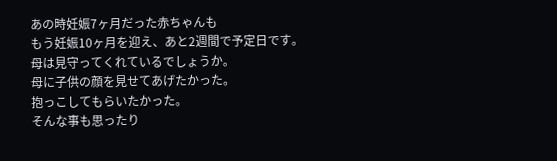あの時妊娠7ヶ月だった赤ちゃんも
もう妊娠10ヶ月を迎え、あと2週間で予定日です。
母は見守ってくれているでしょうか。
母に子供の顔を見せてあげたかった。
抱っこしてもらいたかった。
そんな事も思ったり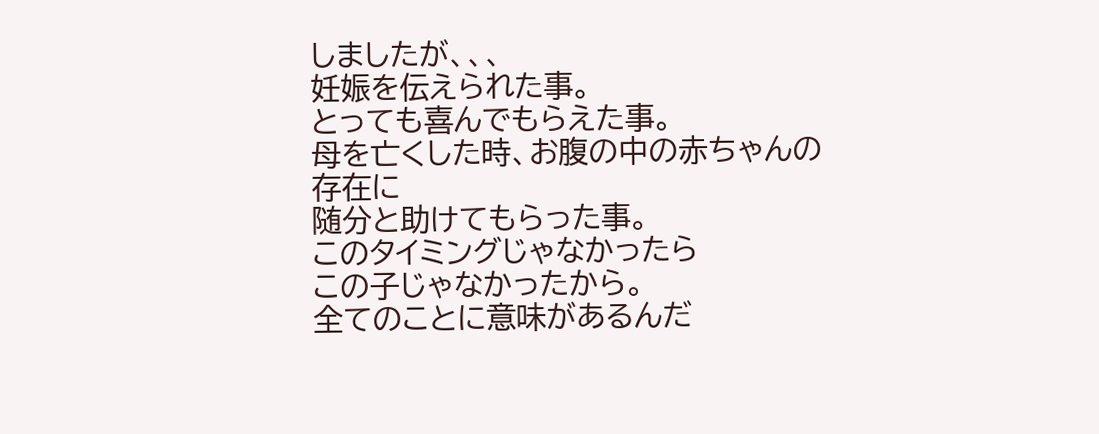しましたが、、、
妊娠を伝えられた事。
とっても喜んでもらえた事。
母を亡くした時、お腹の中の赤ちゃんの存在に
随分と助けてもらった事。
このタイミングじゃなかったら
この子じゃなかったから。
全てのことに意味があるんだ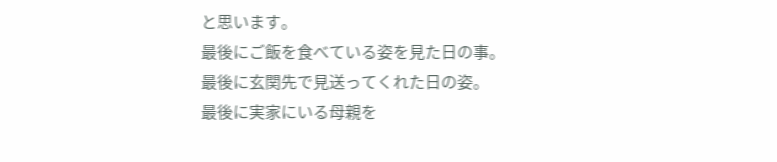と思います。
最後にご飯を食べている姿を見た日の事。
最後に玄関先で見送ってくれた日の姿。
最後に実家にいる母親を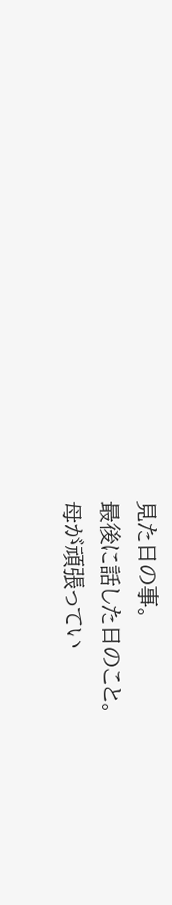見た日の事。
最後に話した日のこと。
母が頑張ってい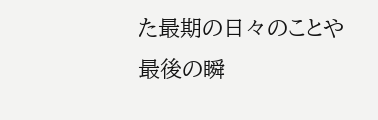た最期の日々のことや
最後の瞬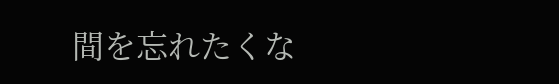間を忘れたくな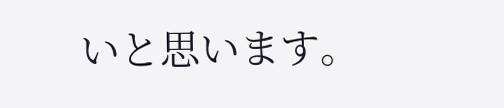いと思います。